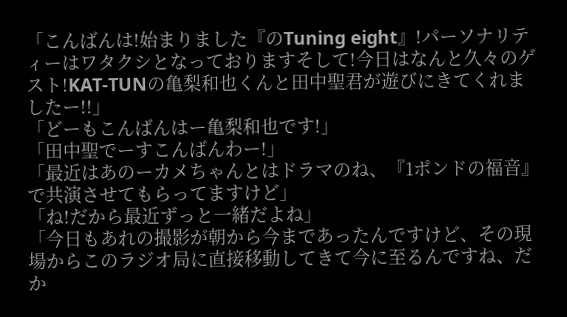「こんばんは!始まりました『のTuning eight』!パーソナリティーはワタクシとなっておりますそして!今日はなんと久々のゲスト!KAT-TUNの亀梨和也くんと田中聖君が遊びにきてくれましたー!!」
「どーもこんばんはー亀梨和也です!」
「田中聖でーすこんばんわー!」
「最近はあのーカメちゃんとはドラマのね、『1ポンドの福音』で共演させてもらってますけど」
「ね!だから最近ずっと一緒だよね」
「今日もあれの撮影が朝から今まであったんですけど、その現場からこのラジオ局に直接移動してきて今に至るんですね、だか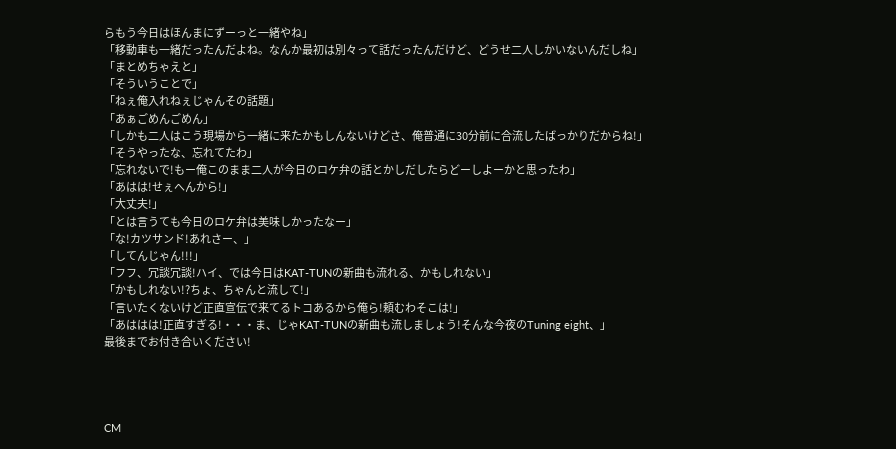らもう今日はほんまにずーっと一緒やね」
「移動車も一緒だったんだよね。なんか最初は別々って話だったんだけど、どうせ二人しかいないんだしね」
「まとめちゃえと」
「そういうことで」
「ねぇ俺入れねぇじゃんその話題」
「あぁごめんごめん」
「しかも二人はこう現場から一緒に来たかもしんないけどさ、俺普通に30分前に合流したばっかりだからね!」
「そうやったな、忘れてたわ」
「忘れないで!もー俺このまま二人が今日のロケ弁の話とかしだしたらどーしよーかと思ったわ」
「あはは!せぇへんから!」
「大丈夫!」
「とは言うても今日のロケ弁は美味しかったなー」
「な!カツサンド!あれさー、」
「してんじゃん!!!」
「フフ、冗談冗談!ハイ、では今日はKAT-TUNの新曲も流れる、かもしれない」
「かもしれない!?ちょ、ちゃんと流して!」
「言いたくないけど正直宣伝で来てるトコあるから俺ら!頼むわそこは!」
「あははは!正直すぎる!・・・ま、じゃKAT-TUNの新曲も流しましょう!そんな今夜のTuning eight、」
最後までお付き合いください!




CM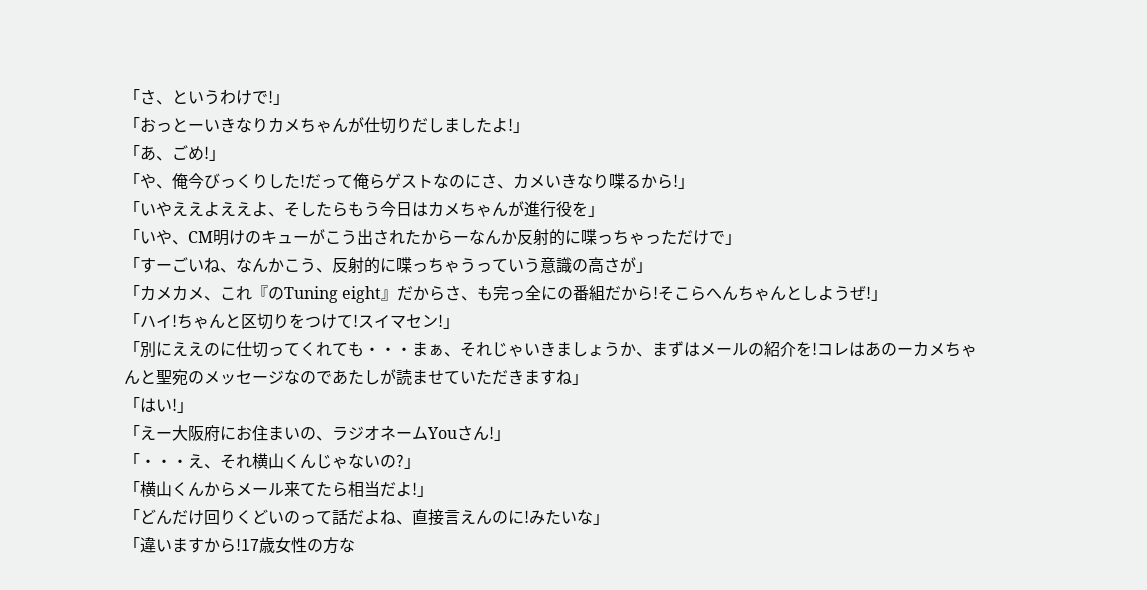「さ、というわけで!」
「おっとーいきなりカメちゃんが仕切りだしましたよ!」
「あ、ごめ!」
「や、俺今びっくりした!だって俺らゲストなのにさ、カメいきなり喋るから!」
「いやええよええよ、そしたらもう今日はカメちゃんが進行役を」
「いや、CM明けのキューがこう出されたからーなんか反射的に喋っちゃっただけで」
「すーごいね、なんかこう、反射的に喋っちゃうっていう意識の高さが」
「カメカメ、これ『のTuning eight』だからさ、も完っ全にの番組だから!そこらへんちゃんとしようぜ!」
「ハイ!ちゃんと区切りをつけて!スイマセン!」
「別にええのに仕切ってくれても・・・まぁ、それじゃいきましょうか、まずはメールの紹介を!コレはあのーカメちゃんと聖宛のメッセージなのであたしが読ませていただきますね」
「はい!」
「えー大阪府にお住まいの、ラジオネームYouさん!」
「・・・え、それ横山くんじゃないの?」
「横山くんからメール来てたら相当だよ!」
「どんだけ回りくどいのって話だよね、直接言えんのに!みたいな」
「違いますから!17歳女性の方な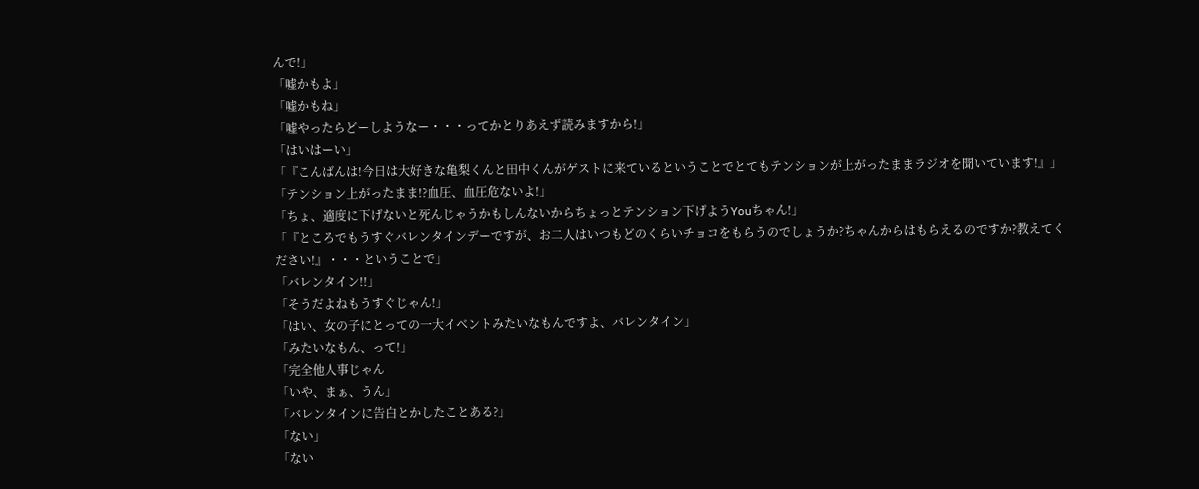んで!」
「嘘かもよ」
「嘘かもね」
「嘘やったらどーしようなー・・・ってかとりあえず読みますから!」
「はいはーい」
「『こんばんは!今日は大好きな亀梨くんと田中くんがゲストに来ているということでとてもテンションが上がったままラジオを聞いています!』」
「テンション上がったまま!?血圧、血圧危ないよ!」
「ちょ、適度に下げないと死んじゃうかもしんないからちょっとテンション下げようYouちゃん!」
「『ところでもうすぐバレンタインデーですが、お二人はいつもどのくらいチョコをもらうのでしょうか?ちゃんからはもらえるのですか?教えてください!』・・・ということで」
「バレンタイン!!」
「そうだよねもうすぐじゃん!」
「はい、女の子にとっての一大イベントみたいなもんですよ、バレンタイン」
「みたいなもん、って!」
「完全他人事じゃん
「いや、まぁ、うん」
「バレンタインに告白とかしたことある?」
「ない」
「ない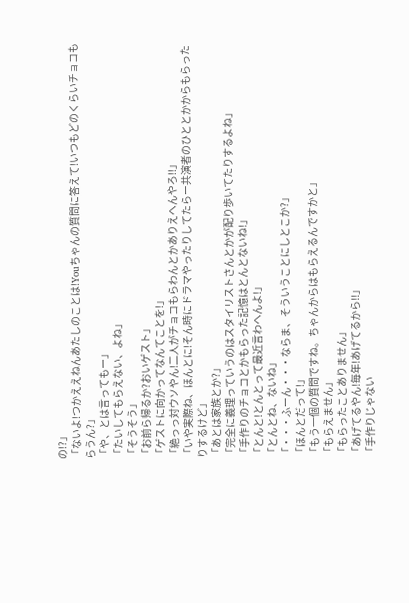の!?」
「ないよ!つかええねんあたしのことは!Youちゃんの質問に答えて!いつもどのくらいチョコもらうん?」
「や、とは言ってもー」
「たいしてもらえない、よね」
「そうそう」
「お前ら帰るか?おいゲスト」
「ゲストに向かってなんてことを!」
「絶っっ対ウソやん!二人がチョコもらわんとかありえへんやろ!!」
「いや実際ね、ほんとに!そん時にドラマやったりしてたらー共演者のひととかからもらったりするけど」
「あとは家族とか?」
「完全に義理っていうのはスタイリストさんとかが配り歩いてたりするよね」
「手作りのチョコとかもらった記憶はとんとないね!」
「とんと!とんとって最近言わへんよ!」
「とんとね、ないね」
「・・・ふーん・・・ならま、そういうことにしとこか?」
「ほんとだって!」
「もう一個の質問ですね。ちゃんからはもらえるんですかと」
「もらえません」
「もらったことありません」
「あげてるやん!毎年!あげてるから!!」
「手作りじゃない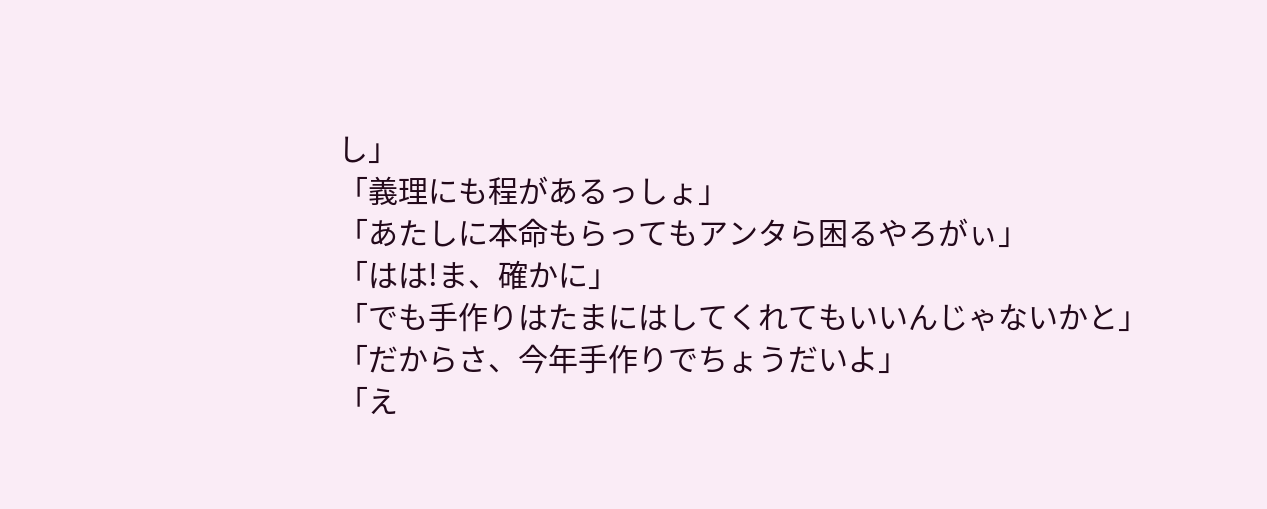し」
「義理にも程があるっしょ」
「あたしに本命もらってもアンタら困るやろがぃ」
「はは!ま、確かに」
「でも手作りはたまにはしてくれてもいいんじゃないかと」
「だからさ、今年手作りでちょうだいよ」
「え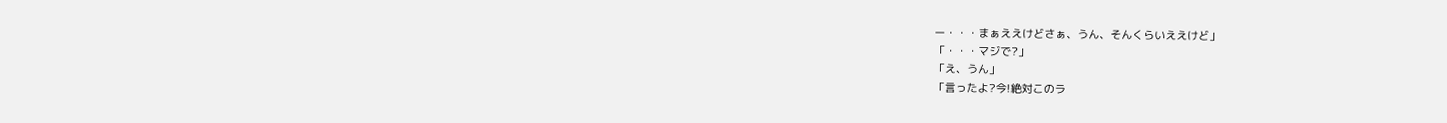ー・・・まぁええけどさぁ、うん、そんくらいええけど」
「・・・マジで?」
「え、うん」
「言ったよ?今!絶対このラ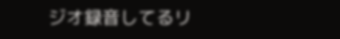ジオ録音してるリ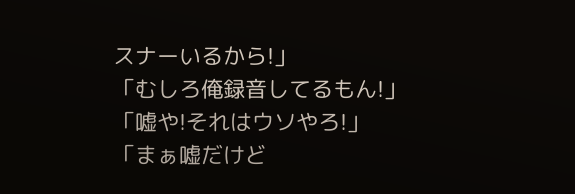スナーいるから!」
「むしろ俺録音してるもん!」
「嘘や!それはウソやろ!」
「まぁ嘘だけど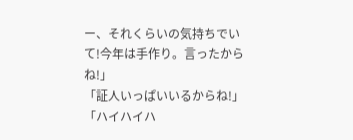ー、それくらいの気持ちでいて!今年は手作り。言ったからね!」
「証人いっぱいいるからね!」
「ハイハイハ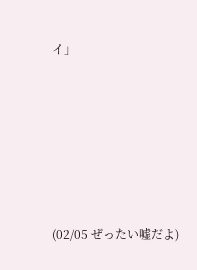イ」








(02/05 ぜったい嘘だよ)